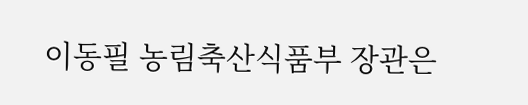이동필 농림축산식품부 장관은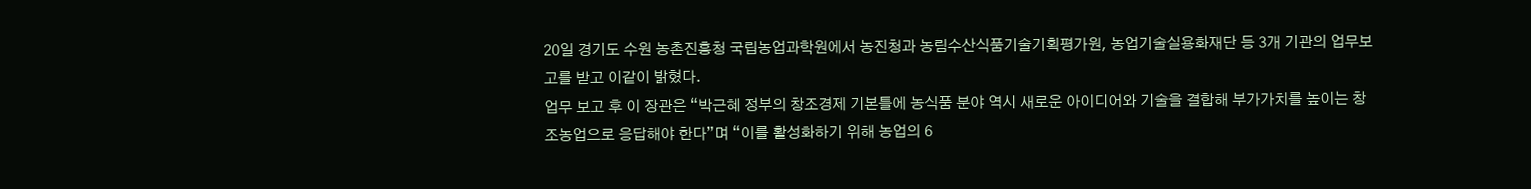20일 경기도 수원 농촌진흥청 국립농업과학원에서 농진청과 농림수산식품기술기획평가원, 농업기술실용화재단 등 3개 기관의 업무보고를 받고 이같이 밝혔다.
업무 보고 후 이 장관은 “박근혜 정부의 창조경제 기본틀에 농식품 분야 역시 새로운 아이디어와 기술을 결합해 부가가치를 높이는 창조농업으로 응답해야 한다”며 “이를 활성화하기 위해 농업의 6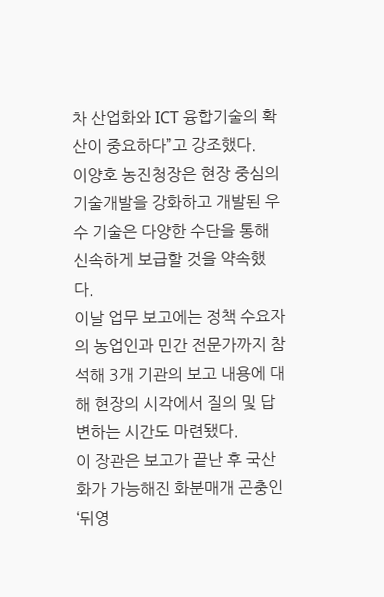차 산업화와 ICT 융합기술의 확산이 중요하다”고 강조했다.
이양호 농진청장은 현장 중심의 기술개발을 강화하고 개발된 우수 기술은 다양한 수단을 통해 신속하게 보급할 것을 약속했다.
이날 업무 보고에는 정책 수요자의 농업인과 민간 전문가까지 참석해 3개 기관의 보고 내용에 대해 현장의 시각에서 질의 및 답변하는 시간도 마련됐다.
이 장관은 보고가 끝난 후 국산화가 가능해진 화분매개 곤충인 ‘뒤영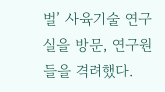벌’ 사육기술 연구실을 방문, 연구원들을 격려했다.